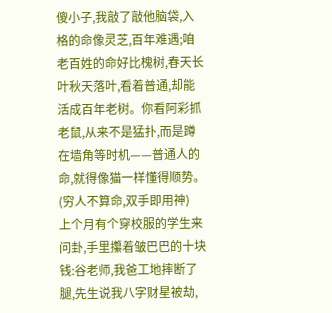傻小子,我敲了敲他脑袋,入格的命像灵芝,百年难遇;咱老百姓的命好比槐树,春天长叶秋天落叶,看着普通,却能活成百年老树。你看阿彩抓老鼠,从来不是猛扑,而是蹲在墙角等时机——普通人的命,就得像猫一样懂得顺势。
(穷人不算命,双手即用神)
上个月有个穿校服的学生来问卦,手里攥着皱巴巴的十块钱:谷老师,我爸工地摔断了腿,先生说我八字财星被劫,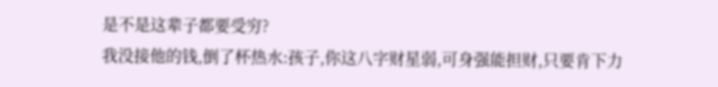是不是这辈子都要受穷?
我没接他的钱,倒了杯热水:孩子,你这八字财星弱,可身强能担财,只要肯下力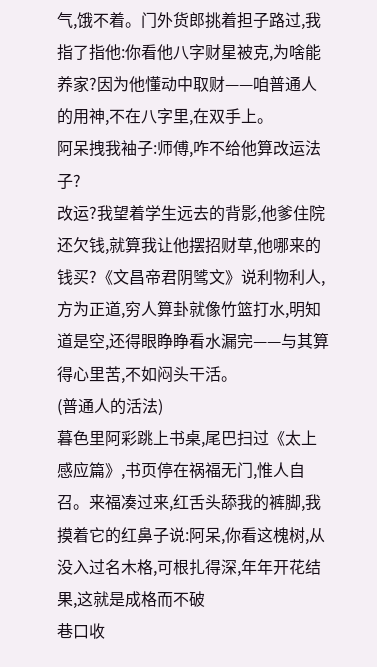气,饿不着。门外货郎挑着担子路过,我指了指他:你看他八字财星被克,为啥能养家?因为他懂动中取财——咱普通人的用神,不在八字里,在双手上。
阿呆拽我袖子:师傅,咋不给他算改运法子?
改运?我望着学生远去的背影,他爹住院还欠钱,就算我让他摆招财草,他哪来的钱买?《文昌帝君阴骘文》说利物利人,方为正道,穷人算卦就像竹篮打水,明知道是空,还得眼睁睁看水漏完——与其算得心里苦,不如闷头干活。
(普通人的活法)
暮色里阿彩跳上书桌,尾巴扫过《太上感应篇》,书页停在祸福无门,惟人自召。来福凑过来,红舌头舔我的裤脚,我摸着它的红鼻子说:阿呆,你看这槐树,从没入过名木格,可根扎得深,年年开花结果,这就是成格而不破
巷口收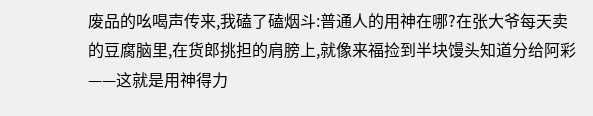废品的吆喝声传来,我磕了磕烟斗:普通人的用神在哪?在张大爷每天卖的豆腐脑里,在货郎挑担的肩膀上,就像来福捡到半块馒头知道分给阿彩——这就是用神得力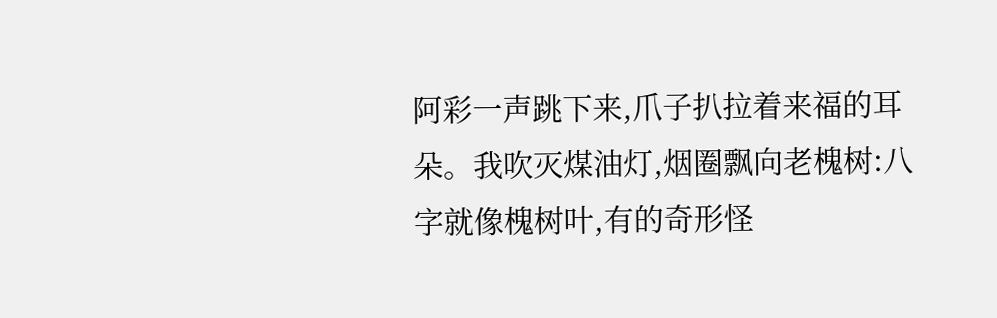阿彩一声跳下来,爪子扒拉着来福的耳朵。我吹灭煤油灯,烟圈飘向老槐树:八字就像槐树叶,有的奇形怪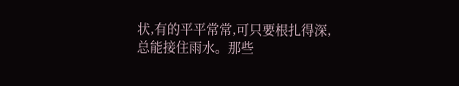状,有的平平常常,可只要根扎得深,总能接住雨水。那些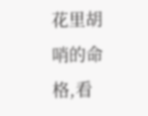花里胡哨的命格,看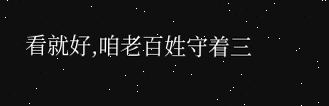看就好,咱老百姓守着三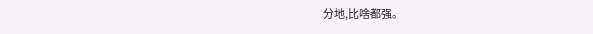分地,比啥都强。